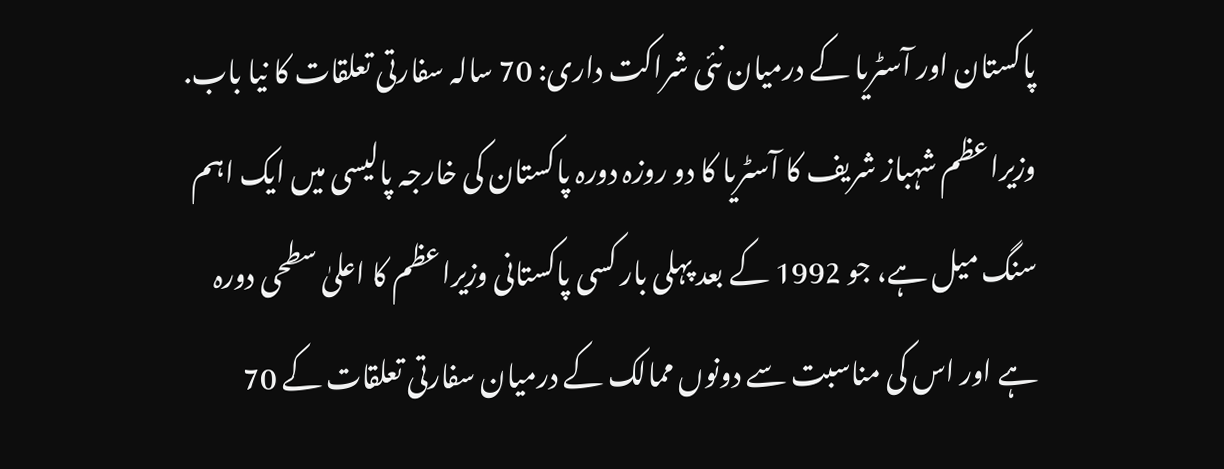پاکستان اور آسٹریا کے درمیان نئی شراکت داری: 70 سالہ سفارتی تعلقات کا نیا باب.
وزیراعظم شہباز شریف کا آسٹریا کا دو روزہ دورہ پاکستان کی خارجہ پالیسی میں ایک اہم سنگ میل ہے، جو 1992 کے بعد پہلی بار کسی پاکستانی وزیراعظم کا اعلیٰ سطحی دورہ ہے اور اس کی مناسبت سے دونوں ممالک کے درمیان سفارتی تعلقات کے 70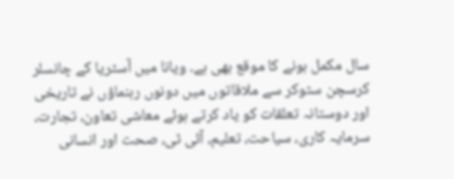سال مکمل ہونے کا موقع بھی ہے۔ ویانا میں آسٹریا کے چانسلر کرسچن سٹوکر سے ملاقاتوں میں دونوں رہنماؤں نے تاریخی اور دوستانہ تعلقات کو یاد کرتے ہوئے معاشی تعاون، تجارت، سرمایہ کاری، سیاحت، تعلیم، آئی ٹی، صحت اور انسانی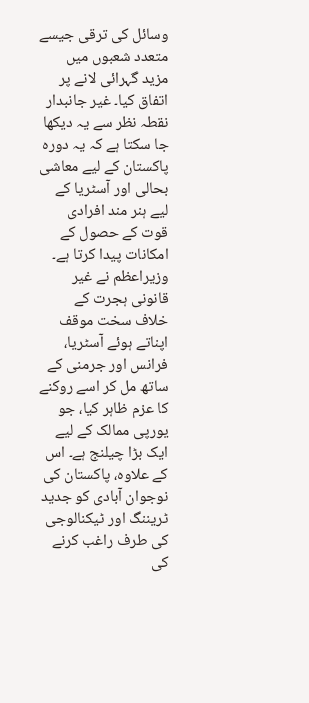وسائل کی ترقی جیسے متعدد شعبوں میں مزید گہرائی لانے پر اتفاق کیا۔ غیر جانبدار نقطہ نظر سے یہ دیکھا جا سکتا ہے کہ یہ دورہ پاکستان کے لیے معاشی بحالی اور آسٹریا کے لیے ہنر مند افرادی قوت کے حصول کے امکانات پیدا کرتا ہے۔ وزیراعظم نے غیر قانونی ہجرت کے خلاف سخت موقف اپناتے ہوئے آسٹریا، فرانس اور جرمنی کے ساتھ مل کر اسے روکنے کا عزم ظاہر کیا، جو یورپی ممالک کے لیے ایک بڑا چیلنج ہے۔ اس کے علاوہ، پاکستان کی نوجوان آبادی کو جدید ٹریننگ اور ٹیکنالوجی کی طرف راغب کرنے کی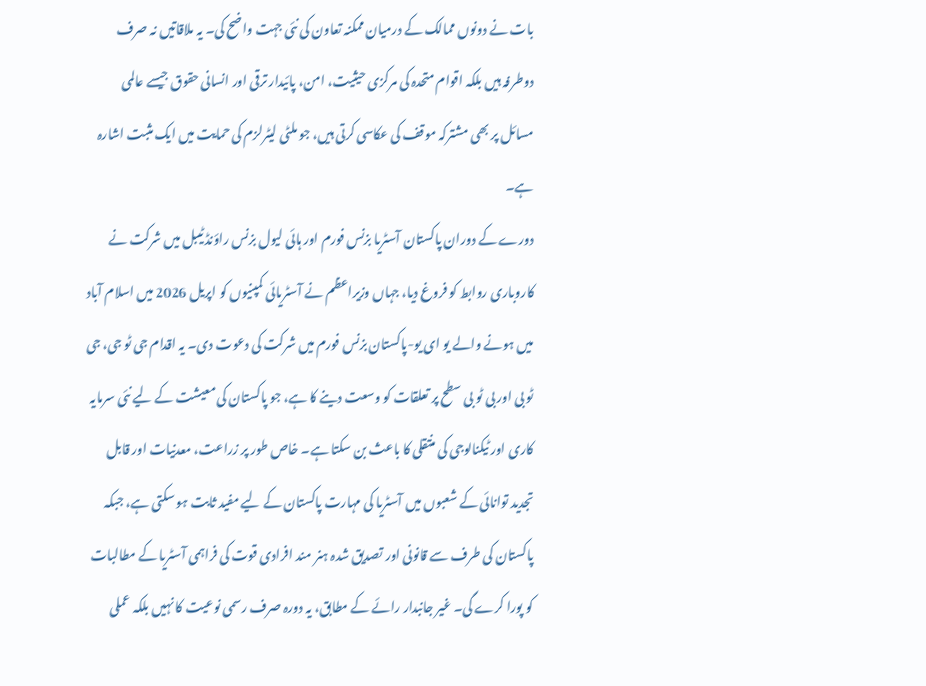بات نے دونوں ممالک کے درمیان ممکنہ تعاون کی نئی جہت واضح کی۔ یہ ملاقاتیں نہ صرف دوطرفہ ہیں بلکہ اقوام متحدہ کی مرکزی حیثیت، امن، پائیدار ترقی اور انسانی حقوق جیسے عالمی مسائل پر بھی مشترکہ موقف کی عکاسی کرتی ہیں، جو ملٹی لیٹرلزم کی حمایت میں ایک مثبت اشارہ ہے۔
دورے کے دوران پاکستان آسٹریا بزنس فورم اور ہائی لیول بزنس راؤنڈ ٹیبل میں شرکت نے کاروباری روابط کو فروغ دیا، جہاں وزیراعظم نے آسٹریائی کمپنیوں کو اپریل 2026 میں اسلام آباد میں ہونے والے یو ای یو-پاکستان بزنس فورم میں شرکت کی دعوت دی۔ یہ اقدام جی ٹو جی، جی ٹو بی اور بی ٹو بی سطح پر تعلقات کو وسعت دینے کا ہے، جو پاکستان کی معیشت کے لیے نئی سرمایہ کاری اور ٹیکنالوجی کی منتقلی کا باعث بن سکتا ہے۔ خاص طور پر زراعت، معدنیات اور قابل تجدید توانائی کے شعبوں میں آسٹریا کی مہارت پاکستان کے لیے مفید ثابت ہو سکتی ہے، جبکہ پاکستان کی طرف سے قانونی اور تصدیق شدہ ہنر مند افرادی قوت کی فراہمی آسٹریا کے مطالبات کو پورا کرے گی۔ غیر جانبدار رائے کے مطابق، یہ دورہ صرف رسمی نوعیت کا نہیں بلکہ عملی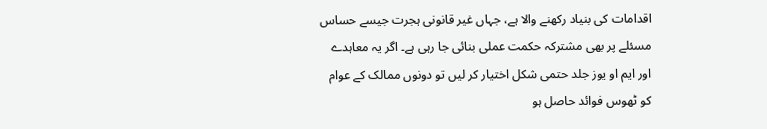اقدامات کی بنیاد رکھنے والا ہے، جہاں غیر قانونی ہجرت جیسے حساس مسئلے پر بھی مشترکہ حکمت عملی بنائی جا رہی ہے۔ اگر یہ معاہدے اور ایم او یوز جلد حتمی شکل اختیار کر لیں تو دونوں ممالک کے عوام کو ٹھوس فوائد حاصل ہو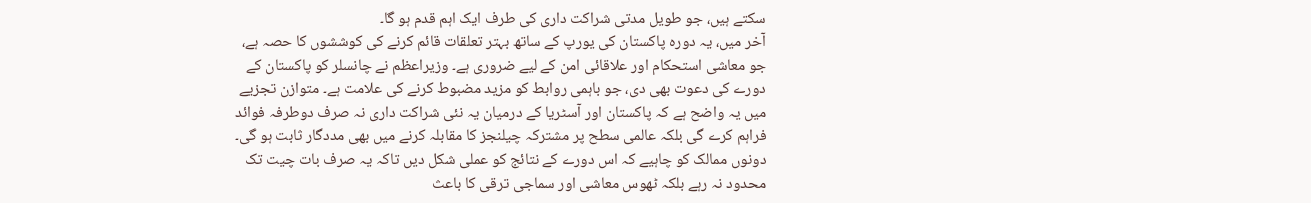سکتے ہیں، جو طویل مدتی شراکت داری کی طرف ایک اہم قدم ہو گا۔
آخر میں، یہ دورہ پاکستان کی یورپ کے ساتھ بہتر تعلقات قائم کرنے کی کوششوں کا حصہ ہے، جو معاشی استحکام اور علاقائی امن کے لیے ضروری ہے۔ وزیراعظم نے چانسلر کو پاکستان کے دورے کی دعوت بھی دی، جو باہمی روابط کو مزید مضبوط کرنے کی علامت ہے۔ متوازن تجزیے میں یہ واضح ہے کہ پاکستان اور آسٹریا کے درمیان یہ نئی شراکت داری نہ صرف دوطرفہ فوائد فراہم کرے گی بلکہ عالمی سطح پر مشترکہ چیلنجز کا مقابلہ کرنے میں بھی مددگار ثابت ہو گی۔ دونوں ممالک کو چاہیے کہ اس دورے کے نتائج کو عملی شکل دیں تاکہ یہ صرف بات چیت تک محدود نہ رہے بلکہ ٹھوس معاشی اور سماجی ترقی کا باعث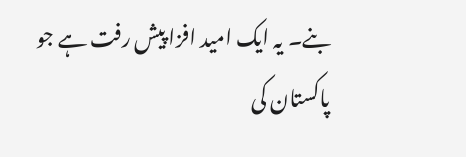بنے۔ یہ ایک امید افزا پیش رفت ہے جو پاکستان کی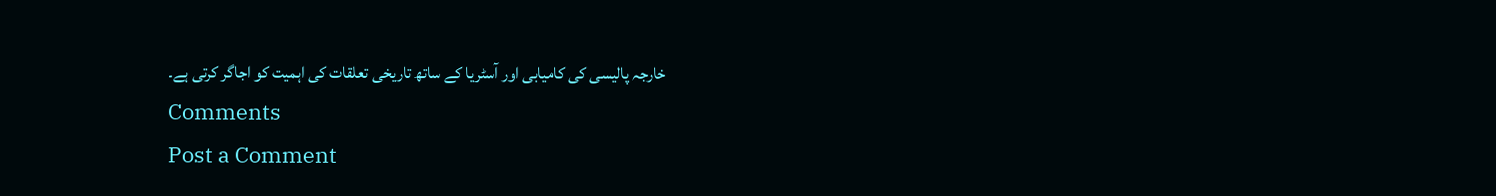خارجہ پالیسی کی کامیابی اور آسٹریا کے ساتھ تاریخی تعلقات کی اہمیت کو اجاگر کرتی ہے۔
Comments
Post a Comment